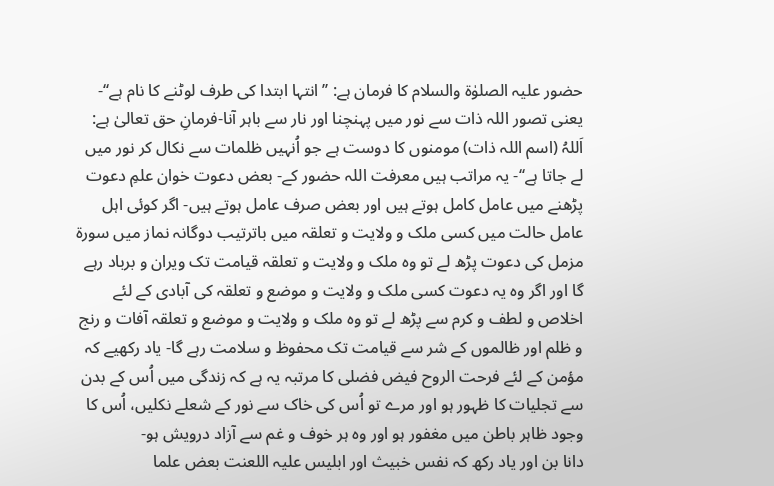حضور علیہ الصلوٰۃ والسلام کا فرمان ہے: ’’انتہا ابتدا کی طرف لوٹنے کا نام ہے‘‘- یعنی تصور اللہ ذات سے نور میں پہنچنا اور نار سے باہر آنا-فرمانِ حق تعالیٰ ہے: اَللہُ (اسم اللہ ذات) مومنوں کا دوست ہے جو اُنہیں ظلمات سے نکال کر نور میں لے جاتا ہے‘‘- یہ مراتب ہیں معرفت اللہ حضور کے- بعض دعوت خوان علمِ دعوت پڑھنے میں عامل کامل ہوتے ہیں اور بعض صرف عامل ہوتے ہیں- اگر کوئی اہل عامل حالت میں کسی ملک و ولایت و تعلقہ میں باترتیب دوگانہ نماز میں سورۃ مزمل کی دعوت پڑھ لے تو وہ ملک و ولایت و تعلقہ قیامت تک ویران و برباد رہے گا اور اگر وہ یہ دعوت کسی ملک و ولایت و موضع و تعلقہ کی آبادی کے لئے اخلاص و لطف و کرم سے پڑھ لے تو وہ ملک و ولایت و موضع و تعلقہ آفات و رنج و ظلم اور ظالموں کے شر سے قیامت تک محفوظ و سلامت رہے گا- یاد رکھیے کہ مؤمن کے لئے فرحت الروح فیض فضلی کا مرتبہ یہ ہے کہ زندگی میں اُس کے بدن سے تجلیات کا ظہور ہو اور مرے تو اُس کی خاک سے نور کے شعلے نکلیں، اُس کا وجود ظاہر باطن میں مغفور ہو اور وہ ہر خوف و غم سے آزاد درویش ہو-
دانا بن اور یاد رکھ کہ نفس خبیث اور ابلیس علیہ اللعنت بعض علما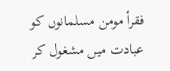فقرأ مومن مسلمانوں کو عبادت میں مشغول کر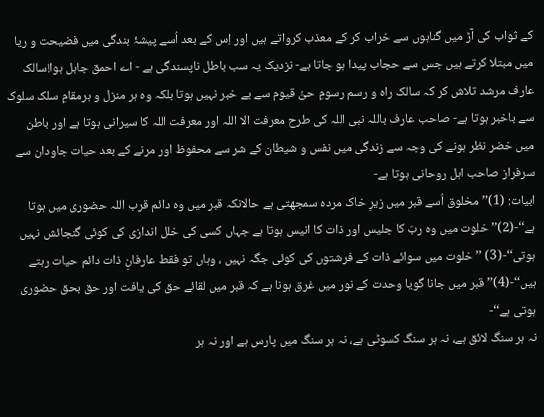کے ثواب کی آڑ میں گناہوں سے خراب کر کے معذب کرواتے ہیں اور اِس کے بعد اُسے پیشۂ بندگی میں فضیحت و ریا میں مبتلا کرتے ہیں جس سے حجاب پیدا ہو جاتا ہے- نزدیک یہ سب باطل ناپسندگی ہے - اے احمق جاہل ہوا!سالک عارف مرشد تلاش کر کہ سالک راہ و رسم رسومِ حیُّ قیوم سے بے خبر نہیں ہوتا بلکہ وہ ہر منزل و ہرمقامِ سلک سلوک سے باخبر ہوتا ہے- صاحب عارف باللہ نبی اللہ کی طرح معرفت الا اللہ اور معرفت اللہ کا سیرانی ہوتا ہے اور باطن میں خضر نظر ہونے کی وجہ سے زندگی میں نفس و شیطان کے شر سے محفوظ اور مرنے کے بعد حیات جاودان سے سرفراز صاحب اہل روحانی ہوتا ہے-
ابیات: (1)’’ مخلوق اُسے قبر میں زیرِ خاک مردہ سمجھتی ہے حالانکہ قبر میں وہ دائم قرب اللہ حضوری میں ہوتا ہے‘‘-(2)’’خلوت میں وہ ربّ کا جلیس اور ذات کا انیس ہوتا ہے جہاں کسی کی خلل اندازی کی کوئی گنجائش نہیں ہوتی‘‘-(3) ’’خلوت میں سوائے ذات کے فرشتوں کی کوئی جگہ نہیں ، وہاں تو فقط عارفانِ ذات دائم حیات رہتے ہیں‘‘-(4)’’قبر میں جانا گویا وحدت کے نور میں غرق ہونا ہے کہ قبر میں لقائے حق کی یافت اور حق بحق حضوری ہوتی ہے‘‘-
نہ ہر سنگ لائق ہے، نہ ہر سنگ کسوٹی ہے، نہ ہر سنگ میں پارس ہے اور نہ ہر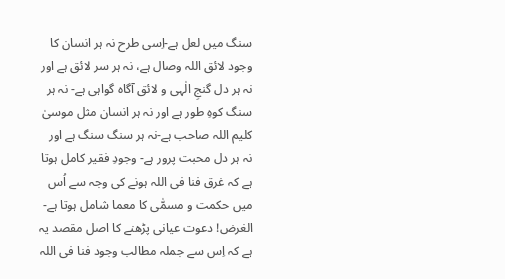سنگ میں لعل ہے-اِسی طرح نہ ہر انسان کا وجود لائق اللہ وصال ہے، نہ ہر سر لائق ہے اور نہ ہر دل گنجِ الٰہی و لائق آگاہ گواہی ہے- نہ ہر سنگ کوہِ طور ہے اور نہ ہر انسان مثل موسیٰ کلیم اللہ صاحب ہے-نہ ہر سنگ سنگ ہے اور نہ ہر دل محبت پرور ہے- وجودِ فقیر کامل ہوتا ہے کہ غرق فنا فی اللہ ہونے کی وجہ سے اُس میں حکمت و مسمّٰی کا معما شامل ہوتا ہے- الغرض! دعوت عیانی پڑھنے کا اصل مقصد یہ ہے کہ اِس سے جملہ مطالب وجود فنا فی اللہ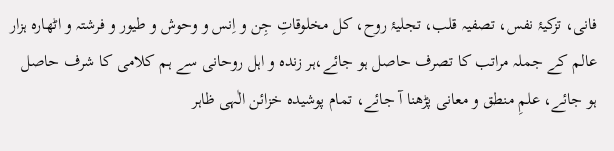فانی، تزکیۂ نفس، تصفیہ قلب، تجلیۂ روح، کل مخلوقاتِ جِن و اِنس و وحوش و طیور و فرشتہ و اٹھارہ ہزار عالم کے جملہ مراتب کا تصرف حاصل ہو جائے،ہر زندہ و اہل روحانی سے ہم کلامی کا شرف حاصل ہو جائے، علمِ منطق و معانی پڑھنا آ جائے، تمام پوشیدہ خزائن الٰہی ظاہر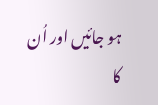ہو جائیں اور اُن کا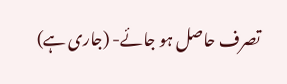تصرف حاصل ہو جائے- (جاری ہے)